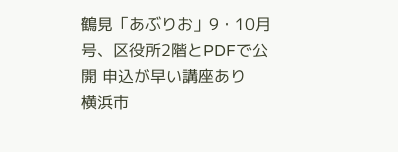鶴見「あぶりお」9・10月号、区役所2階とPDFで公開 申込が早い講座あり
横浜市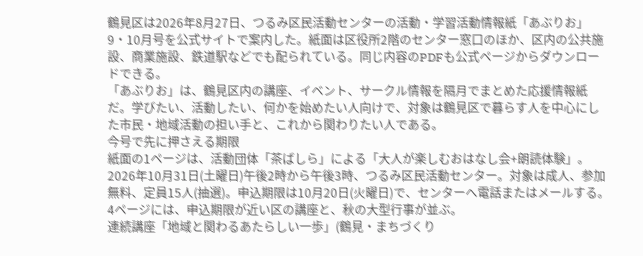鶴見区は2026年8月27日、つるみ区民活動センターの活動・学習活動情報紙「あぶりお」9・10月号を公式サイトで案内した。紙面は区役所2階のセンター窓口のほか、区内の公共施設、商業施設、鉄道駅などでも配られている。同じ内容のPDFも公式ページからダウンロードできる。
「あぶりお」は、鶴見区内の講座、イベント、サークル情報を隔月でまとめた応援情報紙だ。学びたい、活動したい、何かを始めたい人向けで、対象は鶴見区で暮らす人を中心にした市民・地域活動の担い手と、これから関わりたい人である。
今号で先に押さえる期限
紙面の1ページは、活動団体「茶ばしら」による「大人が楽しむおはなし会+朗読体験」。2026年10月31日(土曜日)午後2時から午後3時、つるみ区民活動センター。対象は成人、参加無料、定員15人(抽選)。申込期限は10月20日(火曜日)で、センターへ電話またはメールする。
4ページには、申込期限が近い区の講座と、秋の大型行事が並ぶ。
連続講座「地域と関わるあたらしい一歩」(鶴見・まちづくり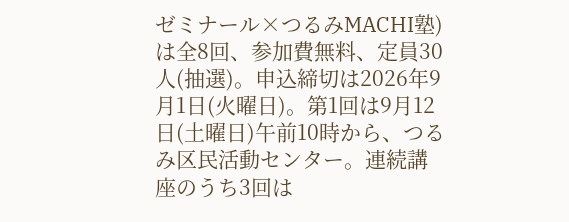ゼミナール×つるみMACHI塾)は全8回、参加費無料、定員30人(抽選)。申込締切は2026年9月1日(火曜日)。第1回は9月12日(土曜日)午前10時から、つるみ区民活動センター。連続講座のうち3回は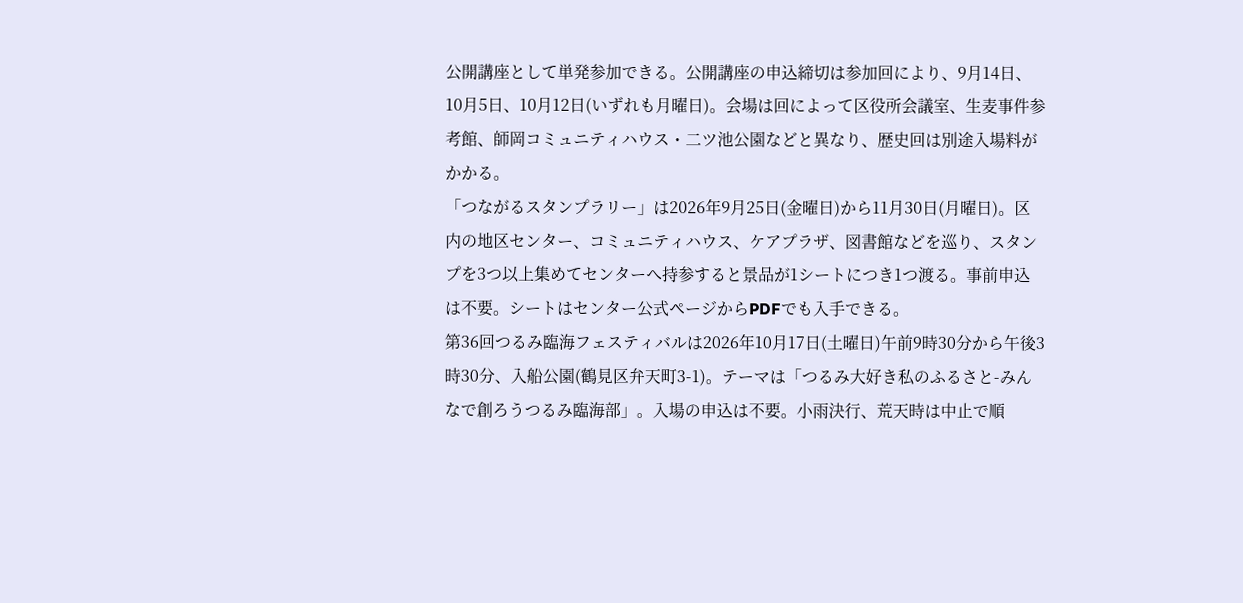公開講座として単発参加できる。公開講座の申込締切は参加回により、9月14日、10月5日、10月12日(いずれも月曜日)。会場は回によって区役所会議室、生麦事件参考館、師岡コミュニティハウス・二ツ池公園などと異なり、歴史回は別途入場料がかかる。
「つながるスタンプラリー」は2026年9月25日(金曜日)から11月30日(月曜日)。区内の地区センター、コミュニティハウス、ケアプラザ、図書館などを巡り、スタンプを3つ以上集めてセンターへ持参すると景品が1シートにつき1つ渡る。事前申込は不要。シートはセンター公式ページからPDFでも入手できる。
第36回つるみ臨海フェスティバルは2026年10月17日(土曜日)午前9時30分から午後3時30分、入船公園(鶴見区弁天町3-1)。テーマは「つるみ大好き私のふるさと-みんなで創ろうつるみ臨海部」。入場の申込は不要。小雨決行、荒天時は中止で順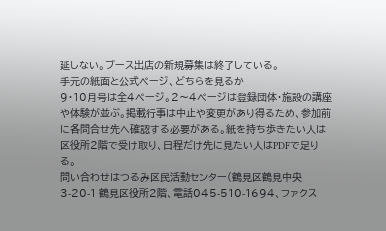延しない。ブース出店の新規募集は終了している。
手元の紙面と公式ページ、どちらを見るか
9・10月号は全4ページ。2〜4ページは登録団体・施設の講座や体験が並ぶ。掲載行事は中止や変更があり得るため、参加前に各問合せ先へ確認する必要がある。紙を持ち歩きたい人は区役所2階で受け取り、日程だけ先に見たい人はPDFで足りる。
問い合わせはつるみ区民活動センター(鶴見区鶴見中央3-20-1 鶴見区役所2階、電話045-510-1694、ファクス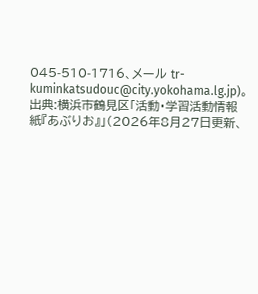045-510-1716、メール tr-kuminkatsudouc@city.yokohama.lg.jp)。
出典:横浜市鶴見区「活動・学習活動情報紙『あぶりお』」(2026年8月27日更新、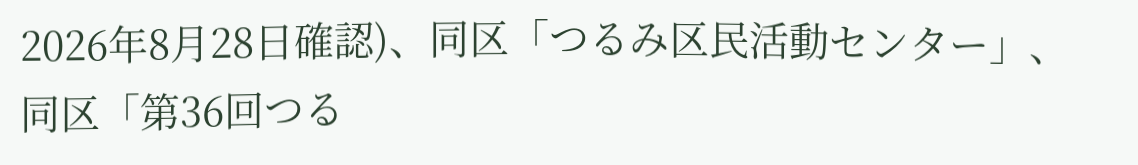2026年8月28日確認)、同区「つるみ区民活動センター」、同区「第36回つる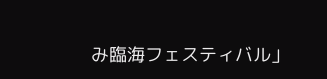み臨海フェスティバル」